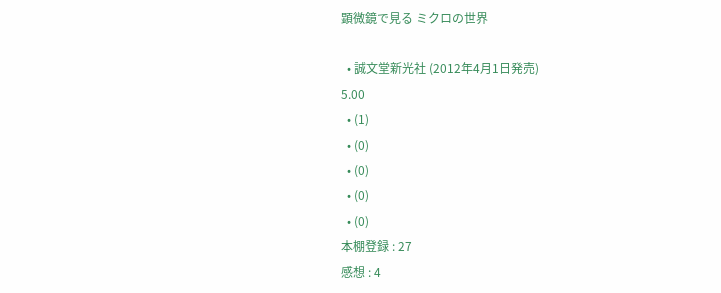顕微鏡で見る ミクロの世界

  • 誠文堂新光社 (2012年4月1日発売)
5.00
  • (1)
  • (0)
  • (0)
  • (0)
  • (0)
本棚登録 : 27
感想 : 4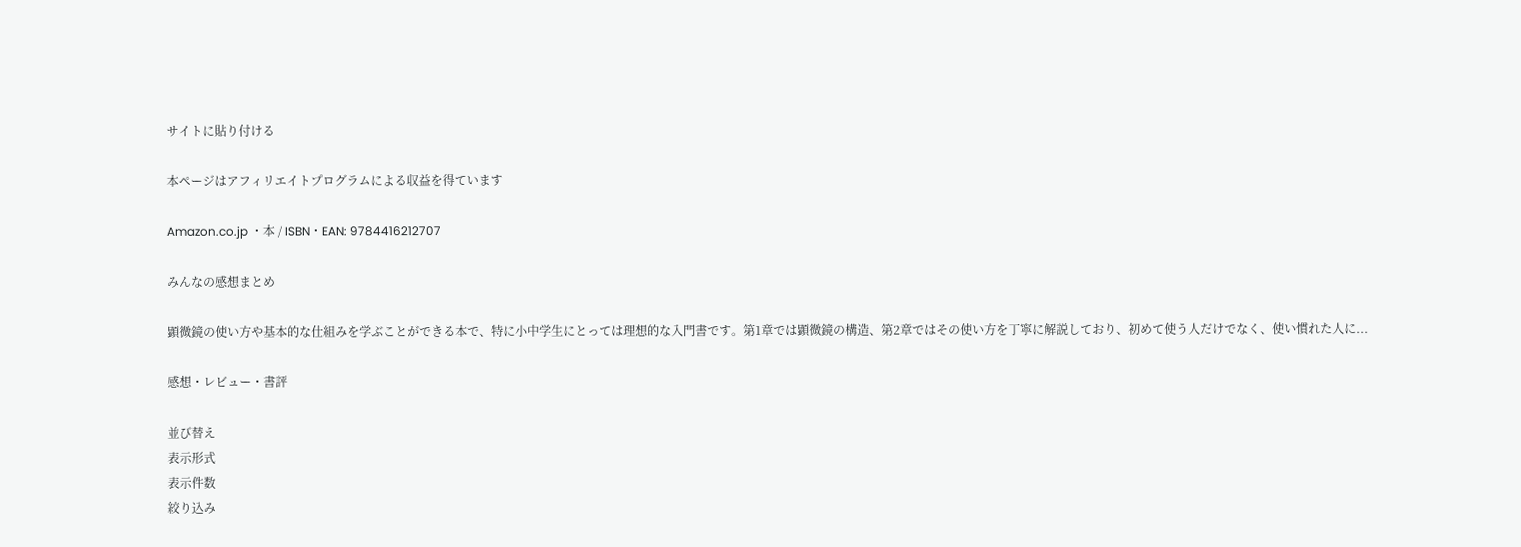サイトに貼り付ける

本ページはアフィリエイトプログラムによる収益を得ています

Amazon.co.jp ・本 / ISBN・EAN: 9784416212707

みんなの感想まとめ

顕微鏡の使い方や基本的な仕組みを学ぶことができる本で、特に小中学生にとっては理想的な入門書です。第1章では顕微鏡の構造、第2章ではその使い方を丁寧に解説しており、初めて使う人だけでなく、使い慣れた人に...

感想・レビュー・書評

並び替え
表示形式
表示件数
絞り込み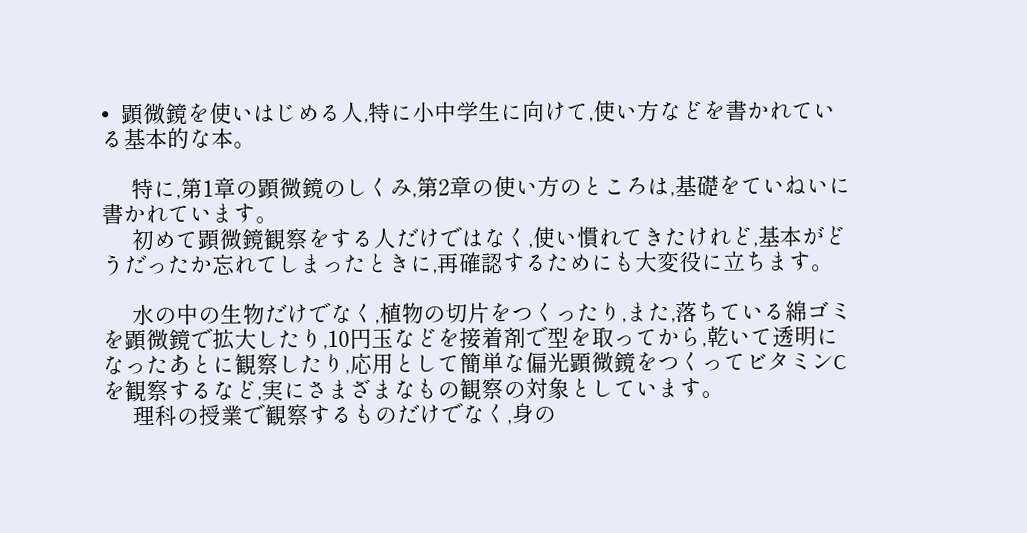•  顕微鏡を使いはじめる人,特に小中学生に向けて,使い方などを書かれている基本的な本。

     特に,第1章の顕微鏡のしくみ,第2章の使い方のところは,基礎をていねいに書かれています。
     初めて顕微鏡観察をする人だけではなく,使い慣れてきたけれど,基本がどうだったか忘れてしまったときに,再確認するためにも大変役に立ちます。

     水の中の生物だけでなく,植物の切片をつくったり,また,落ちている綿ゴミを顕微鏡で拡大したり,10円玉などを接着剤で型を取ってから,乾いて透明になったあとに観察したり,応用として簡単な偏光顕微鏡をつくってビタミンCを観察するなど,実にさまざまなもの観察の対象としています。
     理科の授業で観察するものだけでなく,身の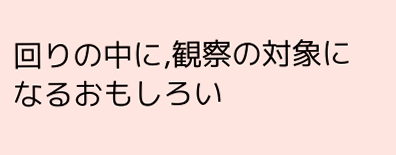回りの中に,観察の対象になるおもしろい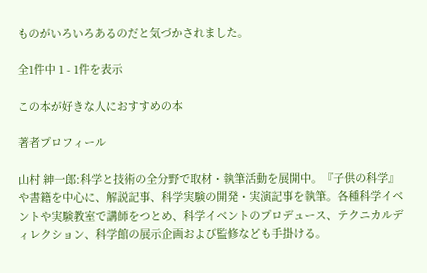ものがいろいろあるのだと気づかされました。

全1件中 1 - 1件を表示

この本が好きな人におすすめの本

著者プロフィール

山村 紳一郎:科学と技術の全分野で取材・執筆活動を展開中。『子供の科学』や書籍を中心に、解説記事、科学実験の開発・実演記事を執筆。各種科学イベントや実験教室で講師をつとめ、科学イベントのプロデュース、テクニカルディレクション、科学館の展示企画および監修なども手掛ける。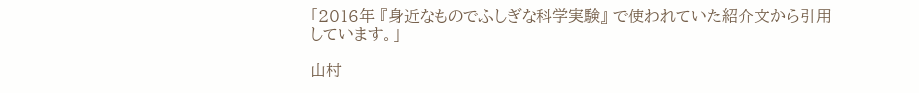「2016年 『身近なものでふしぎな科学実験』 で使われていた紹介文から引用しています。」

山村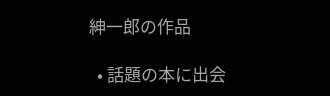紳一郎の作品

  • 話題の本に出会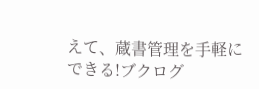えて、蔵書管理を手軽にできる!ブクログ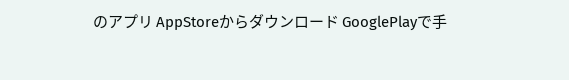のアプリ AppStoreからダウンロード GooglePlayで手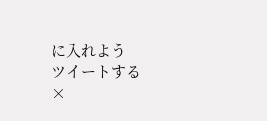に入れよう
ツイートする
×